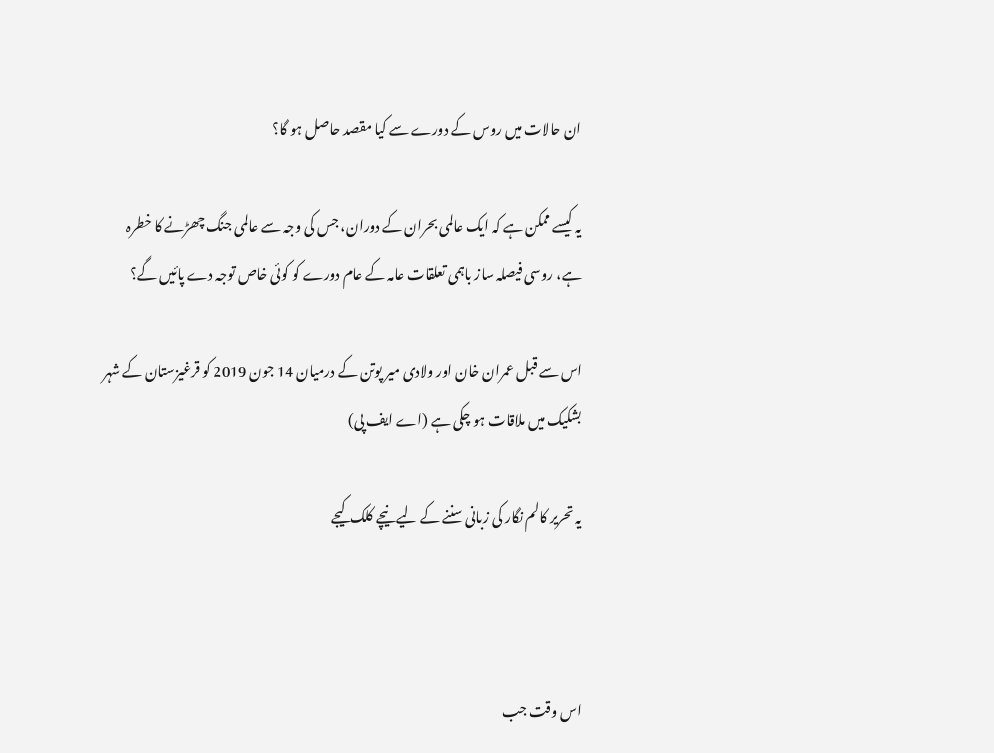ان حالات میں روس کے دورے سے کیا مقصد حاصل ہو گا؟

یہ کیسے ممکن ہے کہ ایک عالمی بحران کے دوران، جس کی وجہ سے عالمی جنگ چھڑنے کا خطرہ ہے، روسی فیصلہ ساز باہمی تعلقات عامہ کے عام دورے کو کوئی خاص توجہ دے پائیں گے؟

اس سے قبل عمران خان اور ولادی میر پوتن کے درمیان 14 جون 2019 کو قرغیزستان کے شہر بشکیک میں ملاقات ہو چکی ہے (اے ایف پی)

یہ تحریر کالم نگار کی زبانی سننے کے لیے نیچے کلک کیجے



اس وقت جب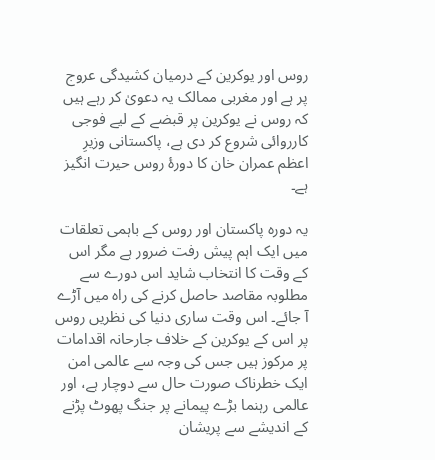روس اور یوکرین کے درمیان کشیدگی عروج پر ہے اور مغربی ممالک یہ دعویٰ کر رہے ہیں کہ روس نے یوکرین پر قبضے کے لیے فوجی کارروائی شروع کر دی ہے، پاکستانی وزیرِ اعظم عمران خان کا دورۂ روس حیرت انگیز ہے۔

یہ دورہ پاکستان اور روس کے باہمی تعلقات میں ایک اہم پیش رفت ضرور ہے مگر اس کے وقت کا انتخاب شاید اس دورے سے مطلوبہ مقاصد حاصل کرنے کی راہ میں آڑے آ جائے۔ اس وقت ساری دنیا کی نظریں روس پر اس کے یوکرین کے خلاف جارحانہ اقدامات پر مرکوز ہیں جس کی وجہ سے عالمی امن ایک خطرناک صورت حال سے دوچار ہے، اور عالمی رہنما بڑے پیمانے پر جنگ پھوٹ پڑنے کے اندیشے سے پریشان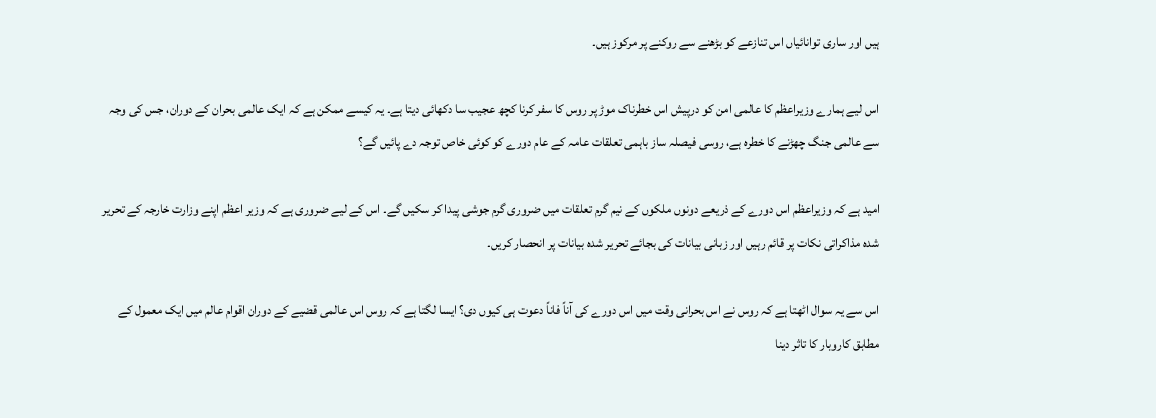ہیں اور ساری توانائیاں اس تنازعے کو بڑھنے سے روکنے پر مرکوز ہیں۔

اس لیے ہمارے وزیراعظم کا عالمی امن کو درپیش اس خطرناک موڑ پر روس کا سفر کرنا کچھ عجیب سا دکھائی دیتا ہے۔ یہ کیسے ممکن ہے کہ ایک عالمی بحران کے دوران، جس کی وجہ سے عالمی جنگ چھڑنے کا خطرہ ہے، روسی فیصلہ ساز باہمی تعلقات عامہ کے عام دورے کو کوئی خاص توجہ دے پائیں گے؟

امید ہے کہ وزیراعظم اس دورے کے ذریعے دونوں ملکوں کے نیم گرم تعلقات میں ضروری گرم جوشی پیدا کر سکیں گے۔ اس کے لیے ضروری ہے کہ وزیر اعظم اپنے وزارت خارجہ کے تحریر شدہ مذاکراتی نکات پر قائم رہیں اور زبانی بیانات کی بجائے تحریر شدہ بیانات پر انحصار کریں۔

اس سے یہ سوال اٹھتا ہے کہ روس نے اس بحرانی وقت میں اس دورے کی آناً فاناً دعوت ہی کیوں دی؟ ایسا لگتا ہے کہ روس اس عالمی قضیے کے دوران اقوام عالم میں ایک معمول کے مطابق کاروبار کا تاثر دینا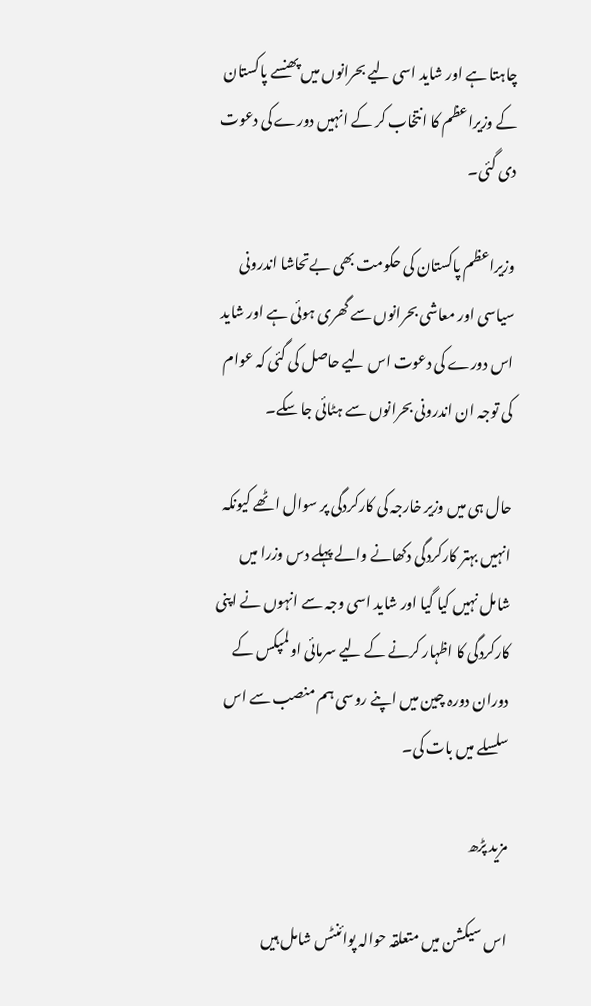چاہتا ہے اور شاید اسی لیے بحرانوں میں پھنسے پاکستان کے وزیراعظم کا انتخاب کر کے انہیں دورے کی دعوت دی گئی۔

وزیراعظم پاکستان کی حکومت بھی بےتحاشا اندرونی سیاسی اور معاشی بحرانوں سے گھری ہوئی ہے اور شاید اس دورے کی دعوت اس لیے حاصل کی گئی کہ عوام کی توجہ ان اندرونی بحرانوں سے ہٹائی جا سکے۔

حال ہی میں وزیر خارجہ کی کارکردگی پر سوال اٹھے کیونکہ انہیں بہتر کارکردگی دکھانے والے پہلے دس وزرا میں شامل نہیں کیا گیا اور شاید اسی وجہ سے انہوں نے اپنی کارکردگی کا اظہار کرنے کے لیے سرمائی اولمپکس کے دوران دورہ چین میں اپنے روسی ہم منصب سے اس سلسلے میں بات کی۔

مزید پڑھ

اس سیکشن میں متعلقہ حوالہ پوائنٹس شامل ہیں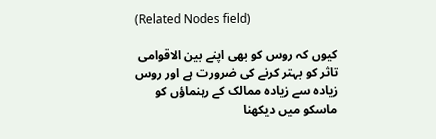(Related Nodes field)

کیوں کہ روس کو بھی اپنے بین الاقوامی تاثر کو بہتر کرنے کی ضرورت ہے اور روس زیادہ سے زیادہ ممالک کے رہنماؤں کو ماسکو میں دیکھنا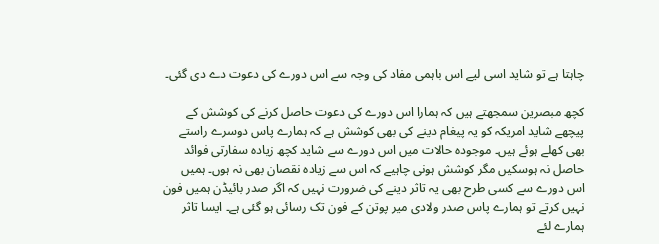چاہتا ہے تو شاید اسی لیے اس باہمی مفاد کی وجہ سے اس دورے کی دعوت دے دی گئی۔

کچھ مبصرین سمجھتے ہیں کہ ہمارا اس دورے کی دعوت حاصل کرنے کی کوشش کے پیچھے شاید امریکہ کو یہ پیغام دینے کی بھی کوشش ہے کہ ہمارے پاس دوسرے راستے بھی کھلے ہوئے ہیں۔ موجودہ حالات میں اس دورے سے شاید کچھ زیادہ سفارتی فوائد حاصل نہ ہوسکیں مگر کوشش ہونی چاہیے کہ اس سے زیادہ نقصان بھی نہ ہوں۔ ہمیں اس دورے سے کسی طرح بھی یہ تاثر دینے کی ضرورت نہیں کہ اگر صدر بائیڈن ہمیں فون نہیں کرتے تو ہمارے پاس صدر ولادی میر پوتن کے فون تک رسائی ہو گئی ہے۔ ایسا تاثر ہمارے لئے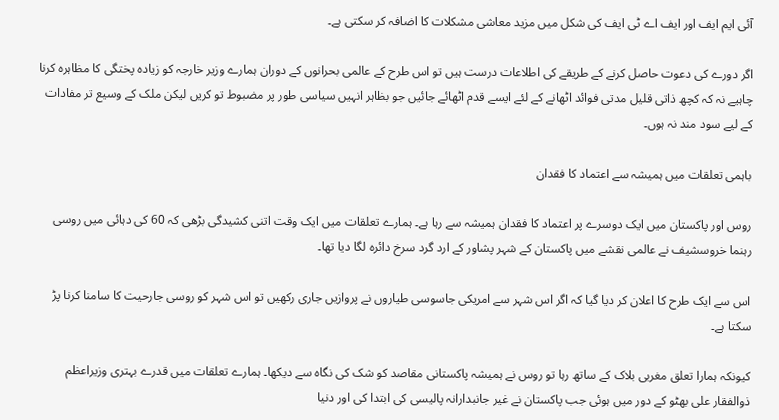آئی ایم ایف اور ایف اے ٹی ایف کی شکل میں مزید معاشی مشکلات کا اضافہ کر سکتی ہے۔

اگر دورے کی دعوت حاصل کرنے کے طریقے کی اطلاعات درست ہیں تو اس طرح کے عالمی بحرانوں کے دوران ہمارے وزیر خارجہ کو زیادہ پختگی کا مظاہرہ کرنا چاہیے نہ کہ کچھ ذاتی قلیل مدتی فوائد اٹھانے کے لئے ایسے قدم اٹھائے جائیں جو بظاہر انہیں سیاسی طور پر مضبوط تو کریں لیکن ملک کے وسیع تر مفادات کے لیے سود مند نہ ہوں۔

باہمی تعلقات میں ہمیشہ سے اعتماد کا فقدان

روس اور پاکستان میں ایک دوسرے پر اعتماد کا فقدان ہمیشہ سے رہا ہے۔ ہمارے تعلقات میں ایک وقت اتنی کشیدگی بڑھی کہ 60 کی دہائی میں روسی رہنما خروسشیف نے عالمی نقشے میں پاکستان کے شہر پشاور کے ارد گرد سرخ دائرہ لگا دیا تھا۔

اس سے ایک طرح کا اعلان کر دیا گیا کہ اگر اس شہر سے امریکی جاسوسی طیاروں نے پروازیں جاری رکھیں تو اس شہر کو روسی جارحیت کا سامنا کرنا پڑ سکتا ہے۔

کیونکہ ہمارا تعلق مغربی بلاک کے ساتھ رہا تو روس نے ہمیشہ پاکستانی مقاصد کو شک کی نگاہ سے دیکھا۔ ہمارے تعلقات میں قدرے بہتری وزیراعظم ذوالفقار علی بھٹو کے دور میں ہوئی جب پاکستان نے غیر جانبدارانہ پالیسی کی ابتدا کی اور دنیا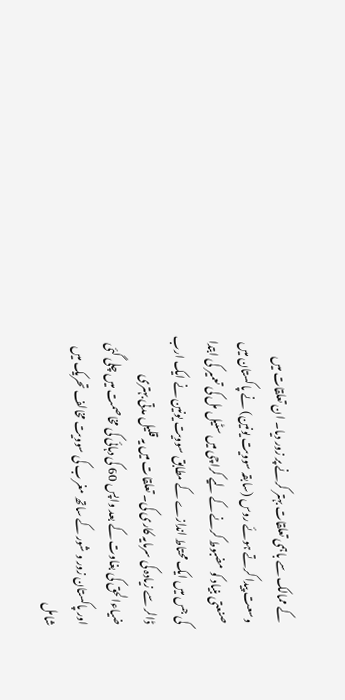کے ممالک سے باہمی تعلقات بہتر کرنے پر زور دیا۔ ان تعلقات میں وسعت پیدا کرتے ہوئے روس (سابقہ سوویت یونین) نے پاکستان میں صنعتی بنیاد کو مضبوط کرنے کے لیے کراچی میں سٹیل مل کی تعمیر کی ابتدا کی جس میں ایک محتاط اندازے کے مطابق سوویت یونین نے ایک ارب ڈالر سے زیادہ کی سرمایہ کاری کی۔ تعلقات میں یہ قلیل مدتی بہتری ضیاءالحق کی بغاوت کے بعد واپس 60 کی دہائی کی مخاصمت میں چلی گئی اور پاکستان زور و شور کے ساتھ مغرب کی سوویت مخالف تحریک میں شامل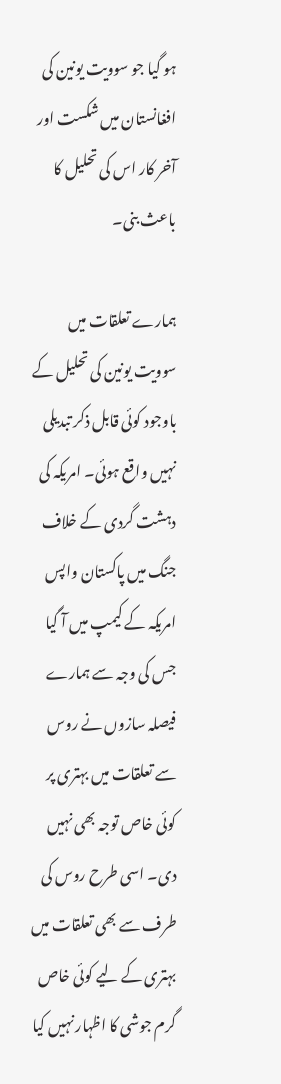ہو گیا جو سوویت یونین کی افغانستان میں شکست اور آخر کار اس کی تحلیل کا باعث بنی۔

ہمارے تعلقات میں سوویت یونین کی تحلیل کے باوجود کوئی قابل ذکر تبدیلی نہیں واقع ہوئی۔ امریکہ کی دہشت گردی کے خلاف جنگ میں پاکستان واپس امریکہ کے کیمپ میں آ گیا جس کی وجہ سے ہمارے فیصلہ سازوں نے روس سے تعلقات میں بہتری پر کوئی خاص توجہ بھی نہیں دی۔ اسی طرح روس کی طرف سے بھی تعلقات میں بہتری کے لیے کوئی خاص گرم جوشی کا اظہار نہیں کیا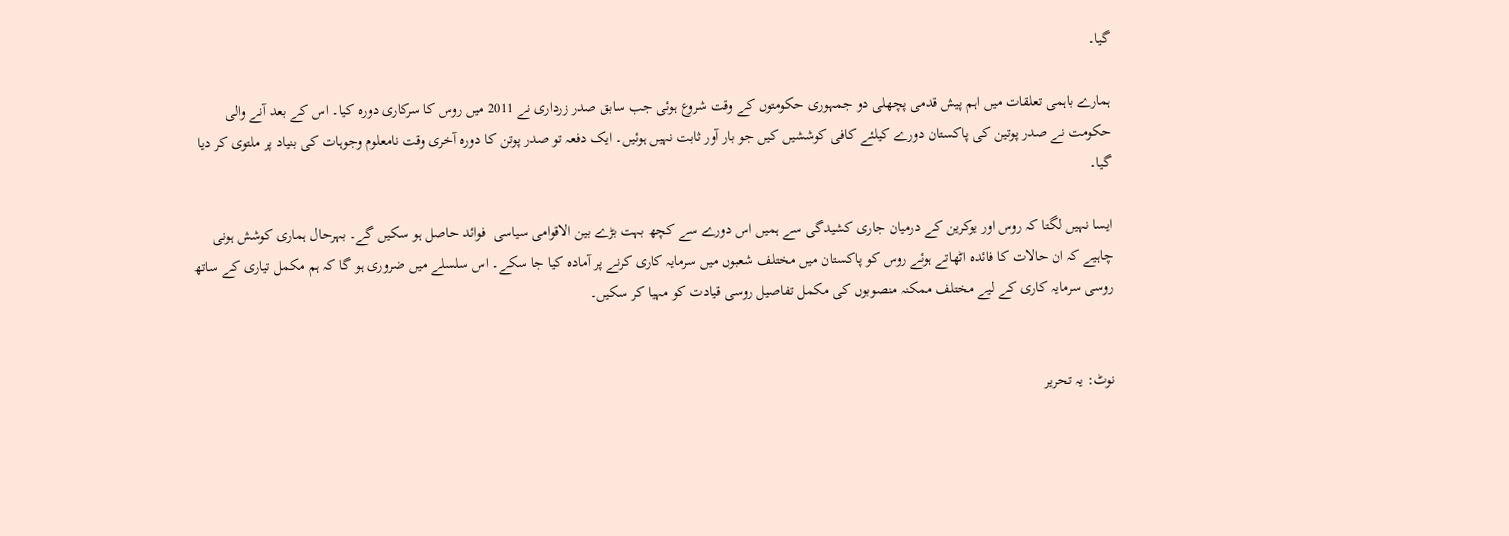گیا۔

ہمارے باہمی تعلقات میں اہم پیش قدمی پچھلی دو جمہوری حکومتوں کے وقت شروع ہوئی جب سابق صدر زرداری نے 2011 میں روس کا سرکاری دورہ کیا۔ اس کے بعد آنے والی حکومت نے صدر پوتین کی پاکستان دورے کیلئے کافی کوششیں کیں جو بار آور ثابت نہیں ہوئیں۔ ایک دفعہ تو صدر پوتن کا دورہ آخری وقت نامعلوم وجوہات کی بنیاد پر ملتوی کر دیا گیا۔

ایسا نہیں لگتا کہ روس اور یوکرین کے درمیان جاری کشیدگی سے ہمیں اس دورے سے کچھ بہت بڑے بین الاقوامی سیاسی  فوائد حاصل ہو سکیں گے۔ بہرحال ہماری کوشش ہونی چاہیے کہ ان حالات کا فائدہ اٹھاتے ہوئے روس کو پاکستان میں مختلف شعبوں میں سرمایہ کاری کرنے پر آمادہ کیا جا سکے۔ اس سلسلے میں ضروری ہو گا کہ ہم مکمل تیاری کے ساتھ روسی سرمایہ کاری کے لیے مختلف ممکنہ منصوبوں کی مکمل تفاصیل روسی قیادت کو مہیا کر سکیں۔


نوٹ: یہ تحریر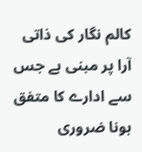کالم نگار کی ذاتی آرا پر مبنی ہے جس سے ادارے کا متفق ہونا ضروری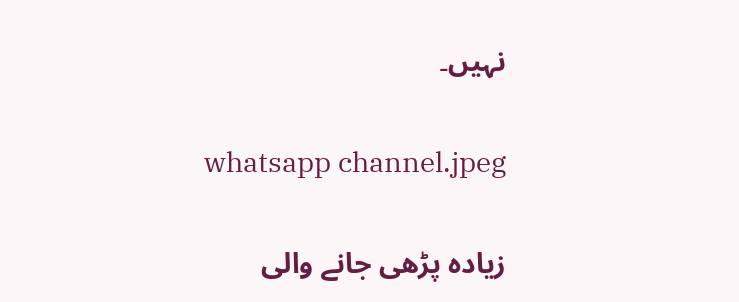نہیں۔

whatsapp channel.jpeg

زیادہ پڑھی جانے والی